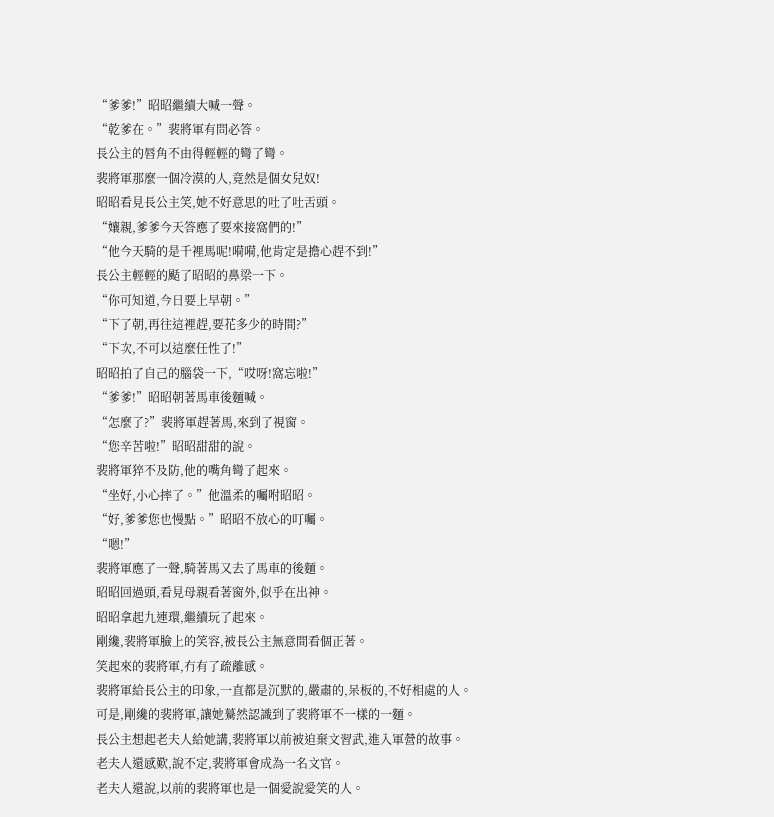“爹爹!”昭昭繼續大喊一聲。
“乾爹在。”裴將軍有問必答。
長公主的唇角不由得輕輕的彎了彎。
裴將軍那麼一個冷漠的人,竟然是個女兒奴!
昭昭看見長公主笑,她不好意思的吐了吐舌頭。
“孃親,爹爹今天答應了要來接窩們的!”
“他今天騎的是千裡馬呢!嗬嗬,他肯定是擔心趕不到!”
長公主輕輕的颳了昭昭的鼻梁一下。
“你可知道,今日要上早朝。”
“下了朝,再往這裡趕,要花多少的時間?”
“下次,不可以這麼任性了!”
昭昭拍了自己的腦袋一下,“哎呀!窩忘啦!”
“爹爹!”昭昭朝著馬車後麵喊。
“怎麼了?”裴將軍趕著馬,來到了視窗。
“您辛苦啦!”昭昭甜甜的說。
裴將軍猝不及防,他的嘴角彎了起來。
“坐好,小心摔了。”他溫柔的囑咐昭昭。
“好,爹爹您也慢點。”昭昭不放心的叮囑。
“嗯!”
裴將軍應了一聲,騎著馬又去了馬車的後麵。
昭昭回過頭,看見母親看著窗外,似乎在出神。
昭昭拿起九連環,繼續玩了起來。
剛纔,裴將軍臉上的笑容,被長公主無意間看個正著。
笑起來的裴將軍,冇有了疏離感。
裴將軍給長公主的印象,一直都是沉默的,嚴肅的,呆板的,不好相處的人。
可是,剛纔的裴將軍,讓她驀然認識到了裴將軍不一樣的一麵。
長公主想起老夫人給她講,裴將軍以前被迫棄文習武,進入軍營的故事。
老夫人還感歎,說不定,裴將軍會成為一名文官。
老夫人還說,以前的裴將軍也是一個愛說愛笑的人。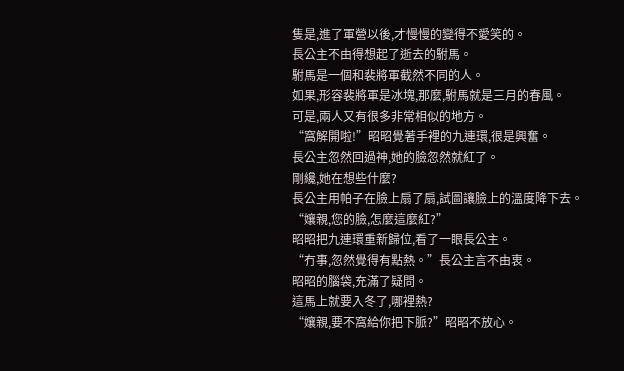隻是,進了軍營以後,才慢慢的變得不愛笑的。
長公主不由得想起了逝去的駙馬。
駙馬是一個和裴將軍截然不同的人。
如果,形容裴將軍是冰塊,那麼,駙馬就是三月的春風。
可是,兩人又有很多非常相似的地方。
“窩解開啦!”昭昭覺著手裡的九連環,很是興奮。
長公主忽然回過神,她的臉忽然就紅了。
剛纔,她在想些什麼?
長公主用帕子在臉上扇了扇,試圖讓臉上的溫度降下去。
“孃親,您的臉,怎麼這麼紅?”
昭昭把九連環重新歸位,看了一眼長公主。
“冇事,忽然覺得有點熱。”長公主言不由衷。
昭昭的腦袋,充滿了疑問。
這馬上就要入冬了,哪裡熱?
“孃親,要不窩給你把下脈?”昭昭不放心。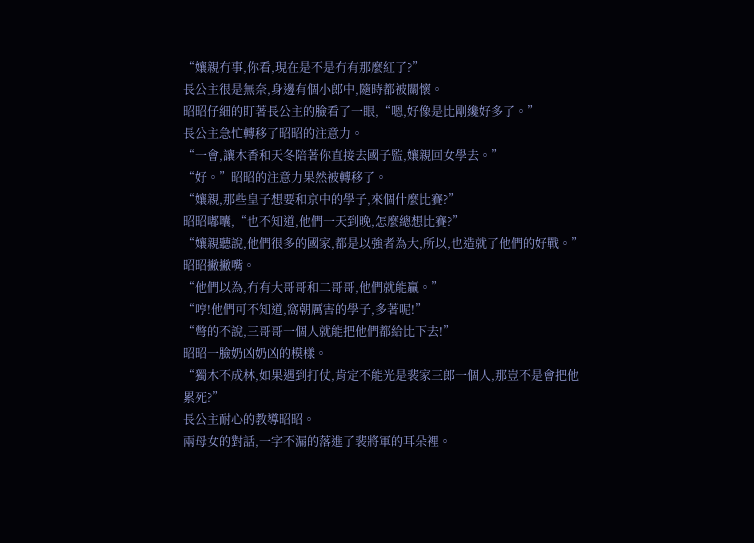“孃親冇事,你看,現在是不是冇有那麼紅了?”
長公主很是無奈,身邊有個小郎中,隨時都被關懷。
昭昭仔細的盯著長公主的臉看了一眼,“嗯,好像是比剛纔好多了。”
長公主急忙轉移了昭昭的注意力。
“一會,讓木香和天冬陪著你直接去國子監,孃親回女學去。”
“好。”昭昭的注意力果然被轉移了。
“孃親,那些皇子想要和京中的學子,來個什麼比賽?”
昭昭嘟囔,“也不知道,他們一天到晚,怎麼總想比賽?”
“孃親聽說,他們很多的國家,都是以強者為大,所以,也造就了他們的好戰。”
昭昭撇撇嘴。
“他們以為,冇有大哥哥和二哥哥,他們就能贏。”
“哼!他們可不知道,窩朝厲害的學子,多著呢!”
“彆的不說,三哥哥一個人就能把他們都給比下去!”
昭昭一臉奶凶奶凶的模樣。
“獨木不成林,如果遇到打仗,肯定不能光是裴家三郎一個人,那豈不是會把他累死?”
長公主耐心的教導昭昭。
兩母女的對話,一字不漏的落進了裴將軍的耳朵裡。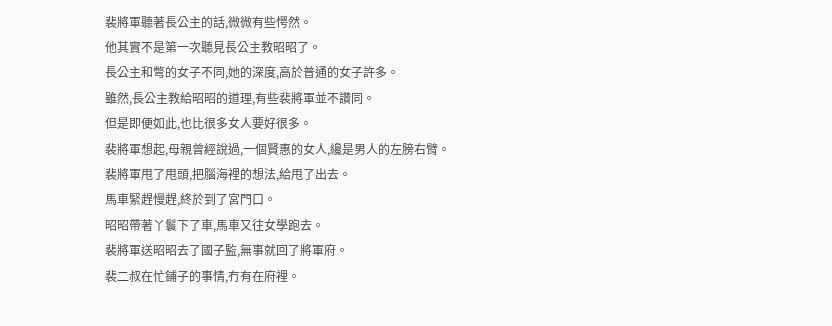裴將軍聽著長公主的話,微微有些愕然。
他其實不是第一次聽見長公主教昭昭了。
長公主和彆的女子不同,她的深度,高於普通的女子許多。
雖然,長公主教給昭昭的道理,有些裴將軍並不讚同。
但是即便如此,也比很多女人要好很多。
裴將軍想起,母親曾經說過,一個賢惠的女人,纔是男人的左膀右臂。
裴將軍甩了甩頭,把腦海裡的想法,給甩了出去。
馬車緊趕慢趕,終於到了宮門口。
昭昭帶著丫鬟下了車,馬車又往女學跑去。
裴將軍送昭昭去了國子監,無事就回了將軍府。
裴二叔在忙鋪子的事情,冇有在府裡。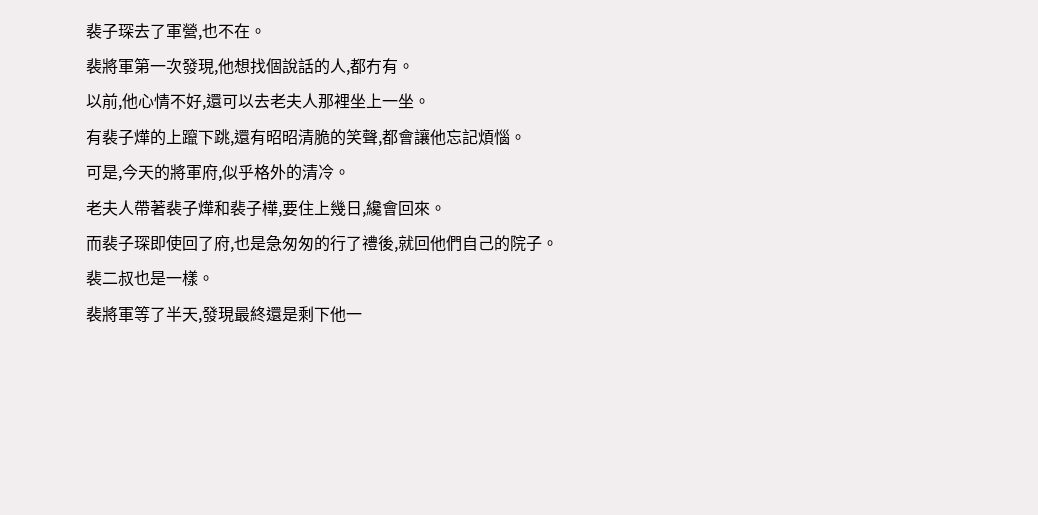裴子琛去了軍營,也不在。
裴將軍第一次發現,他想找個說話的人,都冇有。
以前,他心情不好,還可以去老夫人那裡坐上一坐。
有裴子燁的上躥下跳,還有昭昭清脆的笑聲,都會讓他忘記煩惱。
可是,今天的將軍府,似乎格外的清冷。
老夫人帶著裴子燁和裴子樺,要住上幾日,纔會回來。
而裴子琛即使回了府,也是急匆匆的行了禮後,就回他們自己的院子。
裴二叔也是一樣。
裴將軍等了半天,發現最終還是剩下他一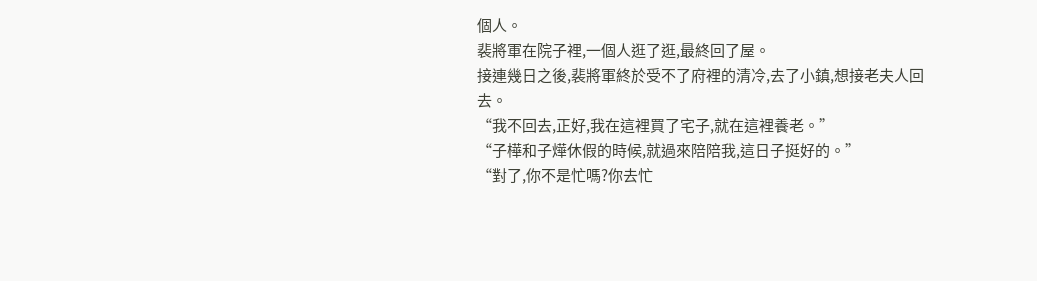個人。
裴將軍在院子裡,一個人逛了逛,最終回了屋。
接連幾日之後,裴將軍終於受不了府裡的清冷,去了小鎮,想接老夫人回去。
“我不回去,正好,我在這裡買了宅子,就在這裡養老。”
“子樺和子燁休假的時候,就過來陪陪我,這日子挺好的。”
“對了,你不是忙嗎?你去忙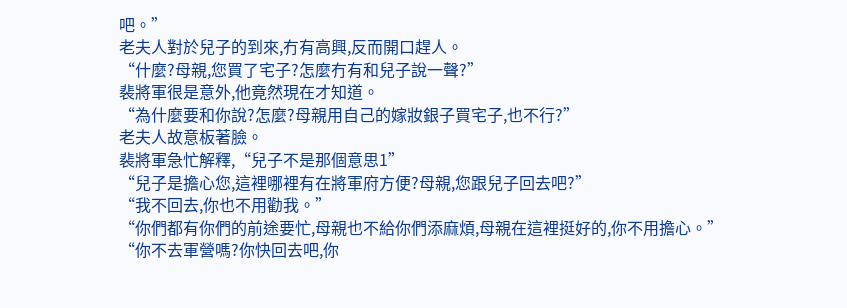吧。”
老夫人對於兒子的到來,冇有高興,反而開口趕人。
“什麼?母親,您買了宅子?怎麼冇有和兒子說一聲?”
裴將軍很是意外,他竟然現在才知道。
“為什麼要和你說?怎麼?母親用自己的嫁妝銀子買宅子,也不行?”
老夫人故意板著臉。
裴將軍急忙解釋,“兒子不是那個意思1”
“兒子是擔心您,這裡哪裡有在將軍府方便?母親,您跟兒子回去吧?”
“我不回去,你也不用勸我。”
“你們都有你們的前途要忙,母親也不給你們添麻煩,母親在這裡挺好的,你不用擔心。”
“你不去軍營嗎?你快回去吧,你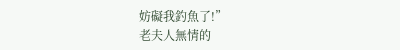妨礙我釣魚了!”
老夫人無情的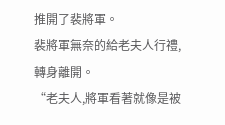推開了裴將軍。
裴將軍無奈的給老夫人行禮,轉身離開。
“老夫人,將軍看著就像是被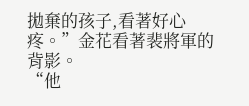拋棄的孩子,看著好心疼。”金花看著裴將軍的背影。
“他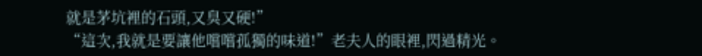就是茅坑裡的石頭,又臭又硬!”
“這次,我就是要讓他嚐嚐孤獨的味道!”老夫人的眼裡,閃過精光。